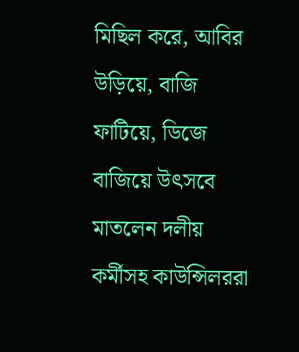মিছিল করে, আবির উড়িয়ে, বাজি ফাটিয়ে, ডিজে বাজিয়ে উৎসবে মাতলেন দলীয় কর্মীসহ কাউন্সিলররা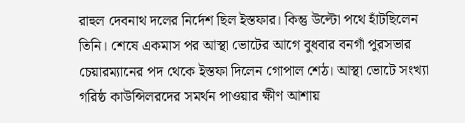রাহুল দেবনাথ দলের নির্দেশ ছিল ইস্তফার। কিন্তু উল্টো পথে হাঁটছিলেন তিনি। শেষে একমাস পর আস্থা ভোটের আগে বুধবার বনগাঁ পুরসভার চেয়ারম্যানের পদ থেকে ইস্তফা দিলেন গোপাল শেঠ। আস্থা ভোটে সংখ্যা গরিষ্ঠ কাউন্সিলরদের সমর্থন পাওয়ার ক্ষীণ আশায়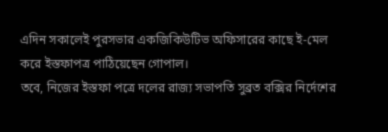এদিন সকালেই পুরসভার একজিকিউটিভ অফিসারের কাছে ই-মেল করে ইস্তফাপত্র পাঠিয়েছেন গোপাল।
তবে, নিজের ইস্তফা পত্রে দলের রাজ্য সভাপতি সুব্রত বক্সির নির্দেশের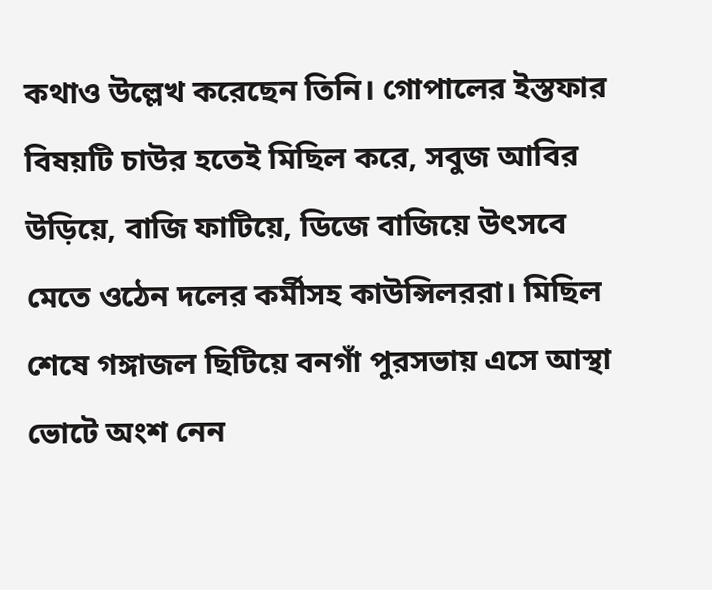কথাও উল্লেখ করেছেন তিনি। গোপালের ইস্তফার বিষয়টি চাউর হতেই মিছিল করে, সবুজ আবির উড়িয়ে, বাজি ফাটিয়ে, ডিজে বাজিয়ে উৎসবে মেতে ওঠেন দলের কর্মীসহ কাউন্সিলররা। মিছিল শেষে গঙ্গাজল ছিটিয়ে বনগাঁ পুরসভায় এসে আস্থা ভোটে অংশ নেন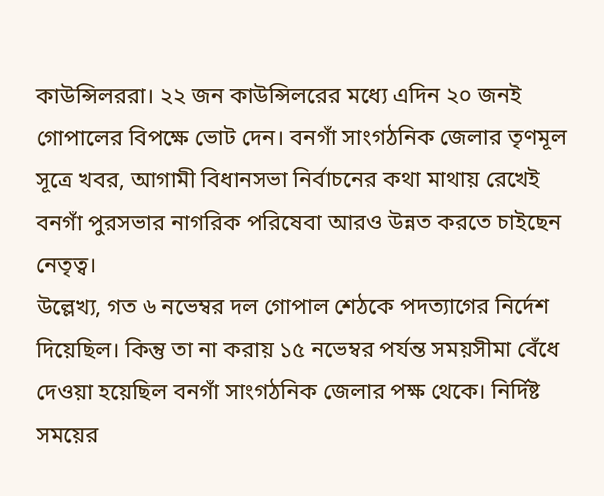কাউন্সিলররা। ২২ জন কাউন্সিলরের মধ্যে এদিন ২০ জনই গোপালের বিপক্ষে ভোট দেন। বনগাঁ সাংগঠনিক জেলার তৃণমূল সূত্রে খবর, আগামী বিধানসভা নির্বাচনের কথা মাথায় রেখেই বনগাঁ পুরসভার নাগরিক পরিষেবা আরও উন্নত করতে চাইছেন নেতৃত্ব।
উল্লেখ্য, গত ৬ নভেম্বর দল গোপাল শেঠকে পদত্যাগের নির্দেশ দিয়েছিল। কিন্তু তা না করায় ১৫ নভেম্বর পর্যন্ত সময়সীমা বেঁধে দেওয়া হয়েছিল বনগাঁ সাংগঠনিক জেলার পক্ষ থেকে। নির্দিষ্ট সময়ের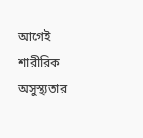আগেই শারীরিক অসুস্থ্যতার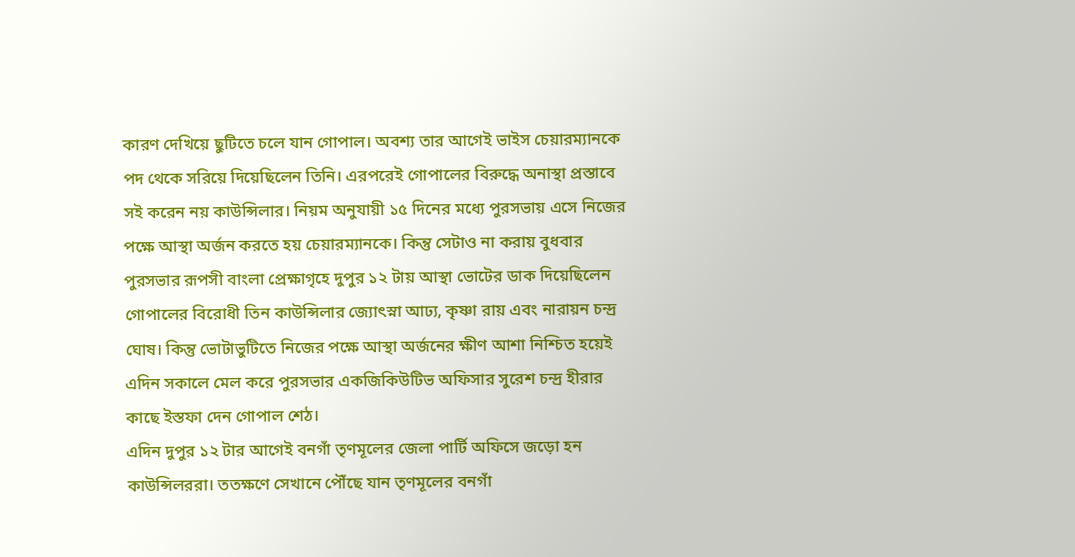কারণ দেখিয়ে ছুটিতে চলে যান গোপাল। অবশ্য তার আগেই ভাইস চেয়ারম্যানকে পদ থেকে সরিয়ে দিয়েছিলেন তিনি। এরপরেই গোপালের বিরুদ্ধে অনাস্থা প্রস্তাবে সই করেন নয় কাউন্সিলার। নিয়ম অনুযায়ী ১৫ দিনের মধ্যে পুরসভায় এসে নিজের পক্ষে আস্থা অর্জন করতে হয় চেয়ারম্যানকে। কিন্তু সেটাও না করায় বুধবার পুরসভার রূপসী বাংলা প্রেক্ষাগৃহে দুপুর ১২ টায় আস্থা ভোটের ডাক দিয়েছিলেন গোপালের বিরোধী তিন কাউন্সিলার জ্যোৎস্না আঢ্য, কৃষ্ণা রায় এবং নারায়ন চন্দ্র ঘোষ। কিন্তু ভোটাভুটিতে নিজের পক্ষে আস্থা অর্জনের ক্ষীণ আশা নিশ্চিত হয়েই এদিন সকালে মেল করে পুরসভার একজিকিউটিভ অফিসার সুরেশ চন্দ্র হীরার কাছে ইস্তফা দেন গোপাল শেঠ।
এদিন দুপুর ১২ টার আগেই বনগাঁ তৃণমূলের জেলা পার্টি অফিসে জড়ো হন কাউন্সিলররা। ততক্ষণে সেখানে পৌঁছে যান তৃণমূলের বনগাঁ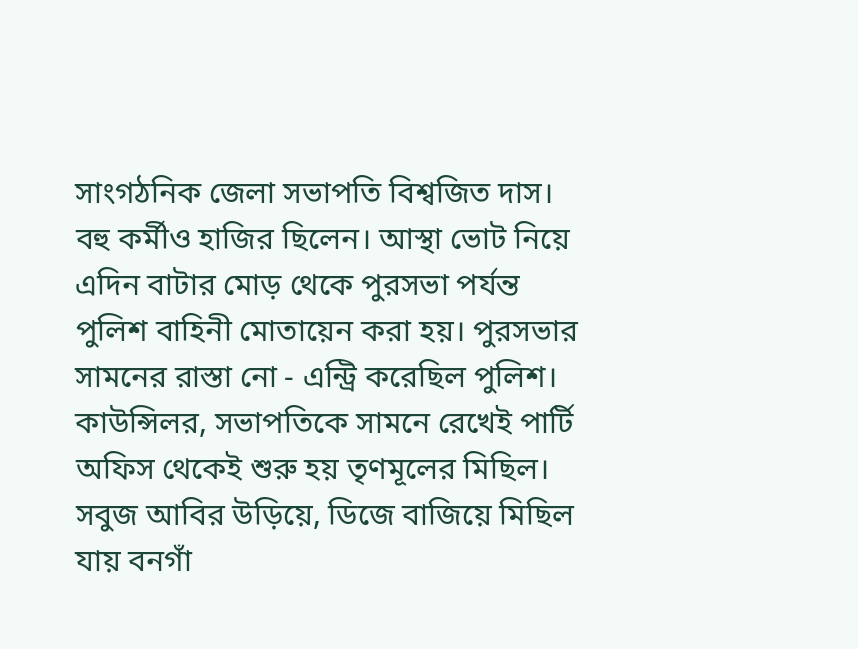সাংগঠনিক জেলা সভাপতি বিশ্বজিত দাস। বহু কর্মীও হাজির ছিলেন। আস্থা ভোট নিয়ে এদিন বাটার মোড় থেকে পুরসভা পর্যন্ত পুলিশ বাহিনী মোতায়েন করা হয়। পুরসভার সামনের রাস্তা নো - এন্ট্রি করেছিল পুলিশ। কাউন্সিলর, সভাপতিকে সামনে রেখেই পার্টি অফিস থেকেই শুরু হয় তৃণমূলের মিছিল। সবুজ আবির উড়িয়ে, ডিজে বাজিয়ে মিছিল যায় বনগাঁ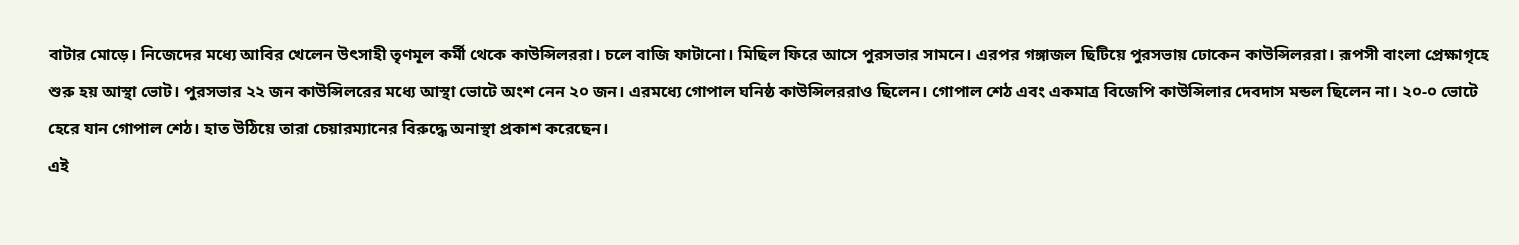বাটার মোড়ে। নিজেদের মধ্যে আবির খেলেন উৎসাহী তৃণমূল কর্মী থেকে কাউন্সিলররা। চলে বাজি ফাটানো। মিছিল ফিরে আসে পুরসভার সামনে। এরপর গঙ্গাজল ছিটিয়ে পুরসভায় ঢোকেন কাউন্সিলররা। রূপসী বাংলা প্রেক্ষাগৃহে শুরু হয় আস্থা ভোট। পুরসভার ২২ জন কাউন্সিলরের মধ্যে আস্থা ভোটে অংশ নেন ২০ জন। এরমধ্যে গোপাল ঘনিষ্ঠ কাউন্সিলররাও ছিলেন। গোপাল শেঠ এবং একমাত্র বিজেপি কাউন্সিলার দেবদাস মন্ডল ছিলেন না। ২০-০ ভোটে হেরে যান গোপাল শেঠ। হাত উঠিয়ে তারা চেয়ারম্যানের বিরুদ্ধে অনাস্থা প্রকাশ করেছেন।
এই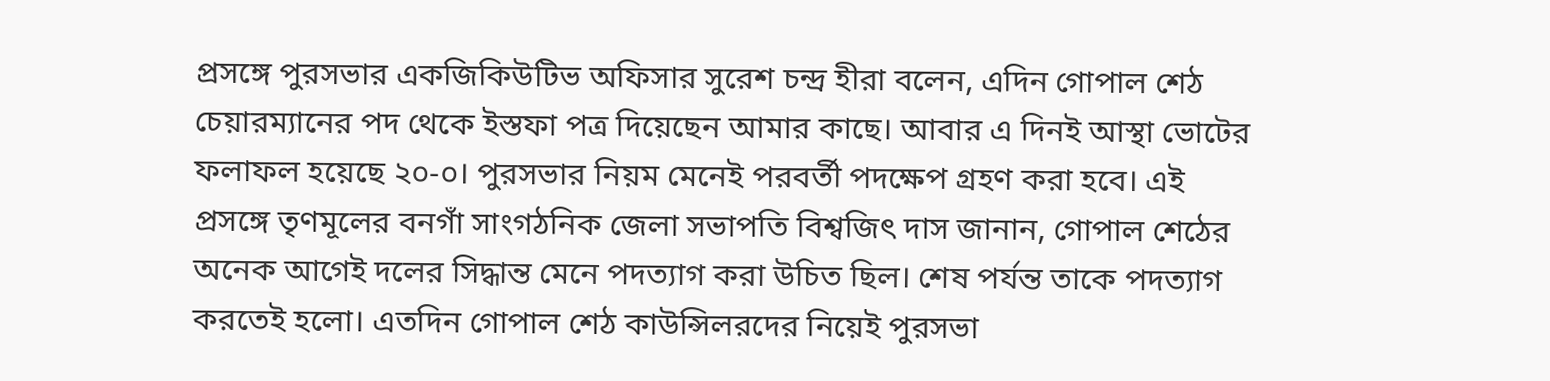প্রসঙ্গে পুরসভার একজিকিউটিভ অফিসার সুরেশ চন্দ্র হীরা বলেন, এদিন গোপাল শেঠ চেয়ারম্যানের পদ থেকে ইস্তফা পত্র দিয়েছেন আমার কাছে। আবার এ দিনই আস্থা ভোটের ফলাফল হয়েছে ২০-০। পুরসভার নিয়ম মেনেই পরবর্তী পদক্ষেপ গ্রহণ করা হবে। এই প্রসঙ্গে তৃণমূলের বনগাঁ সাংগঠনিক জেলা সভাপতি বিশ্বজিৎ দাস জানান, গোপাল শেঠের অনেক আগেই দলের সিদ্ধান্ত মেনে পদত্যাগ করা উচিত ছিল। শেষ পর্যন্ত তাকে পদত্যাগ করতেই হলো। এতদিন গোপাল শেঠ কাউন্সিলরদের নিয়েই পুরসভা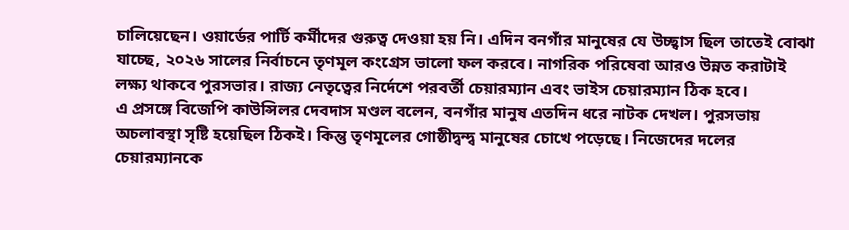চালিয়েছেন। ওয়ার্ডের পার্টি কর্মীদের গুরুত্ব দেওয়া হয় নি। এদিন বনগাঁর মানুষের যে উচ্ছ্বাস ছিল তাতেই বোঝা যাচ্ছে, ২০২৬ সালের নির্বাচনে তৃণমূল কংগ্রেস ভালো ফল করবে। নাগরিক পরিষেবা আরও উন্নত করাটাই লক্ষ্য থাকবে পুরসভার। রাজ্য নেতৃত্বের নির্দেশে পরবর্তী চেয়ারম্যান এবং ভাইস চেয়ারম্যান ঠিক হবে।
এ প্রসঙ্গে বিজেপি কাউন্সিলর দেবদাস মণ্ডল বলেন, বনগাঁর মানুষ এতদিন ধরে নাটক দেখল। পুরসভায় অচলাবস্থা সৃষ্টি হয়েছিল ঠিকই। কিন্তু তৃণমূলের গোষ্ঠীদ্বন্দ্ব মানুষের চোখে পড়েছে। নিজেদের দলের চেয়ারম্যানকে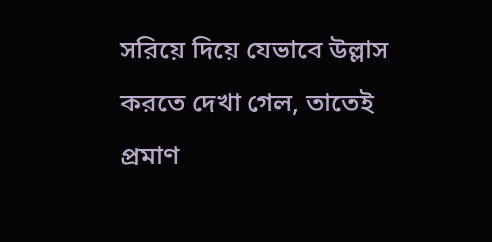সরিয়ে দিয়ে যেভাবে উল্লাস করতে দেখা গেল, তাতেই প্রমাণ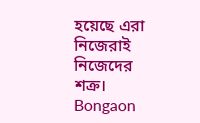হয়েছে এরা নিজেরাই নিজেদের শক্র।
Bongaon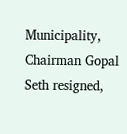Municipality, Chairman Gopal Seth resigned,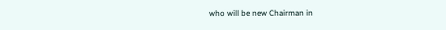who will be new Chairman in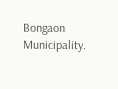Bongaon Municipality.